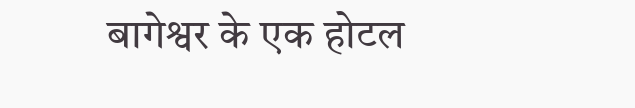बागेश्वर के एक होटल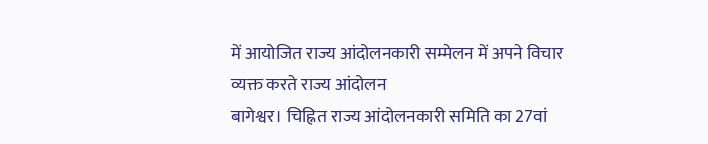में आयोजित राज्य आंदोलनकारी सम्मेलन में अपने विचार व्यक्त करते राज्य आंदोलन
बागेश्वर। चिह्नित राज्य आंदोलनकारी समिति का 27वां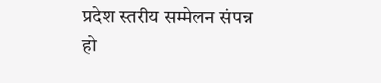प्रदेश स्तरीय सम्मेलन संपन्न हो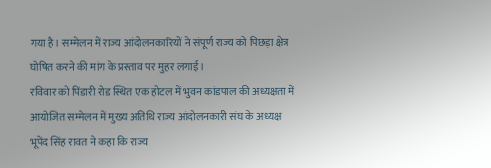गया है। सम्मेलन में राज्य आंदोलनकारियों ने संपूर्ण राज्य को पिछड़ा क्षेत्र घोषित करने की मांग के प्रस्ताव पर मुहर लगाई।
रविवार को पिंडारी रोड स्थित एक होटल में भुवन कांडपाल की अध्यक्षता में आयोजित सम्मेलन में मुख्य अतिथि राज्य आंदोलनकारी संघ के अध्यक्ष भूपेंद सिंह रावत ने कहा कि राज्य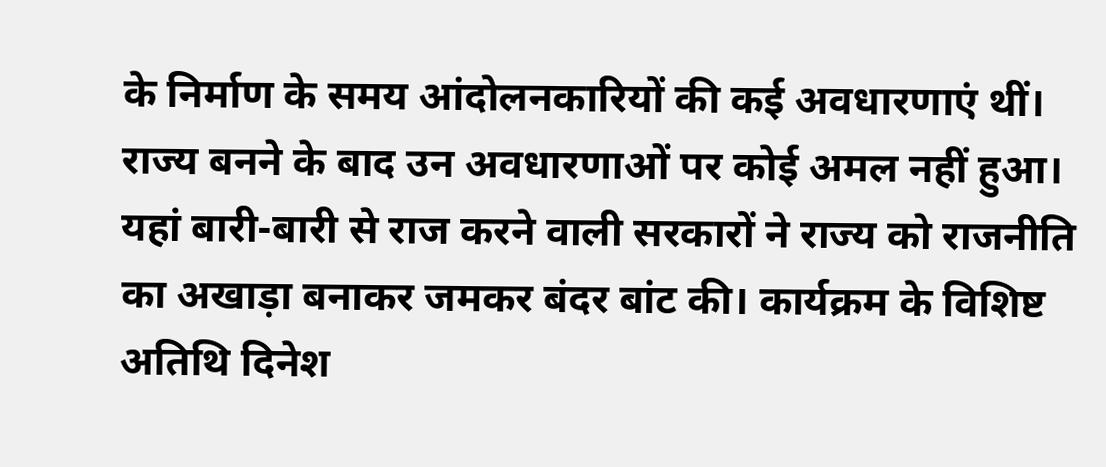के निर्माण के समय आंदोलनकारियों की कई अवधारणाएं थीं। राज्य बनने के बाद उन अवधारणाओं पर कोई अमल नहीं हुआ। यहां बारी-बारी से राज करने वाली सरकारों ने राज्य को राजनीति का अखाड़ा बनाकर जमकर बंदर बांट की। कार्यक्रम के विशिष्ट अतिथि दिनेश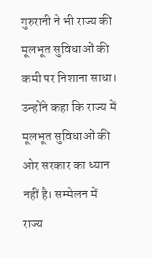गुरुरानी ने भी राज्य की मूलभूत सुविधाओं की कमी पर निशाना साधा। उन्होंने कहा कि राज्य में मूलभूत सुविधाओं की ओर सरकार का ध्यान नहीं है। सम्मेलन में राज्य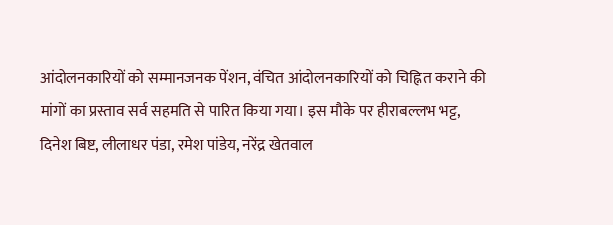आंदोलनकारियों को सम्मानजनक पेंशन, वंचित आंदोलनकारियों को चिह्नित कराने की मांगों का प्रस्ताव सर्व सहमति से पारित किया गया। इस मौके पर हीराबल्लभ भट्ट, दिनेश बिष्ट, लीलाधर पंडा, रमेश पांडेय, नरेंद्र खेतवाल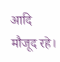आदि मौजूद रहे।